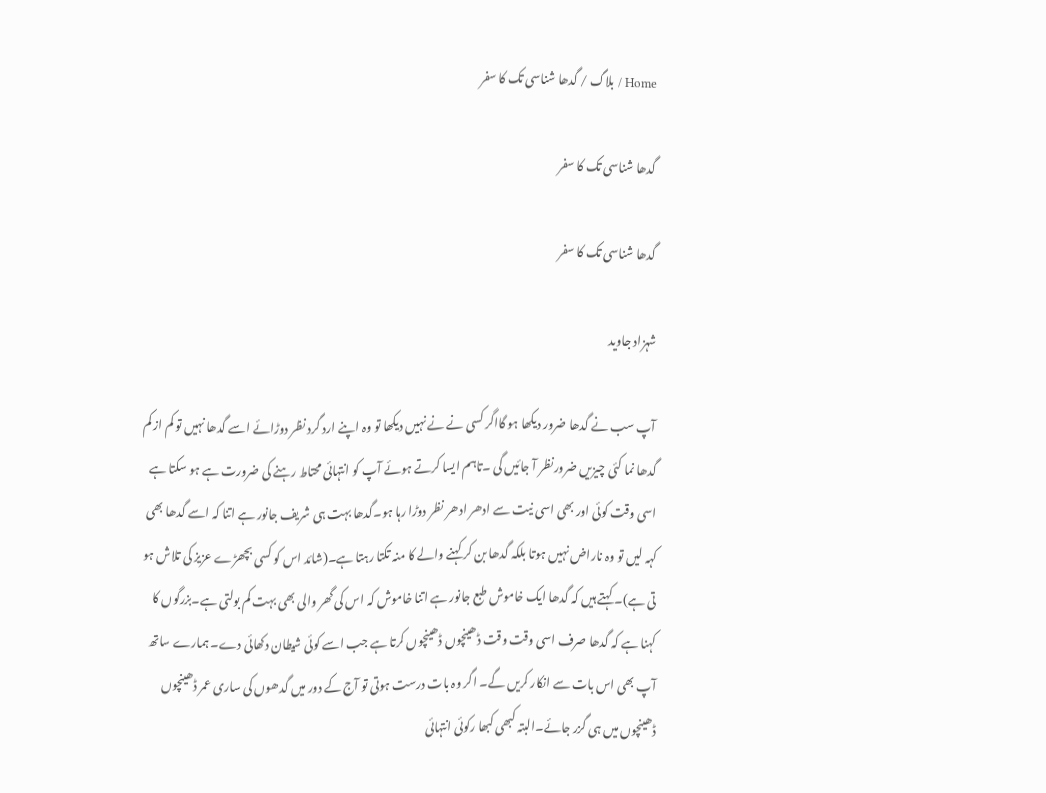Home / بلاگ / گدھا شناسی تک کا سفر

گدھا شناسی تک کا سفر

گدھا شناسی تک کا سفر

شہزاد جاوید

آپ سب نے گدھا ضرور دیکھا ہو گااگر کسی نے نے نہیں دیکھا تو وہ اپنے ارد گرد نظر دوڑائے اسے گدھا نہیں تو کم از کم گدھا نما کئی چیزیں ضرورنظر آ جائیں گی ۔تاہم ایسا کرتے ہوئے آپ کو انتہائی محتاط رہنے کی ضرورت ہے ہو سکتا ہے اسی وقت کوئی اور بھی اسی نیت سے ادھر ادھر نظر دوڑا رہا ہو۔گدھا بہت ہی شریف جانور ہے اتنا کہ اسے گدھا بھی کہہ لیں تو وہ ناراض نہیں ہوتا بلکہ گدھا بن کر کہنے والے کا منہ تکتا رہتا ہے۔(شائد اس کو کسی بچھڑے عزیز کی تلاش ہو تی ہے)۔ کہتے ہیں کہ گدھا ایک خاموش طبع جانور ہے اتنا خاموش کہ اس کی گھر والی بھی بہت کم بولتی ہے۔بزرگوں کا کہنا ہے کہ گدھا صرف اسی وقت وقت ڈھینچوں ڈھینچوں کرتا ہے جب اسے کوئی شیطان دکھائی دے۔ ہمارے ساتھ آپ بھی اس بات سے انکار کریں گے۔ اگر وہ بات درست ہوتی تو آج کے دور میں گدھوں کی ساری عمر ڈھینچوں ڈھینچوں میں ہی گزر جائے۔البتہ کبھی کبھا رکوئی انتہائی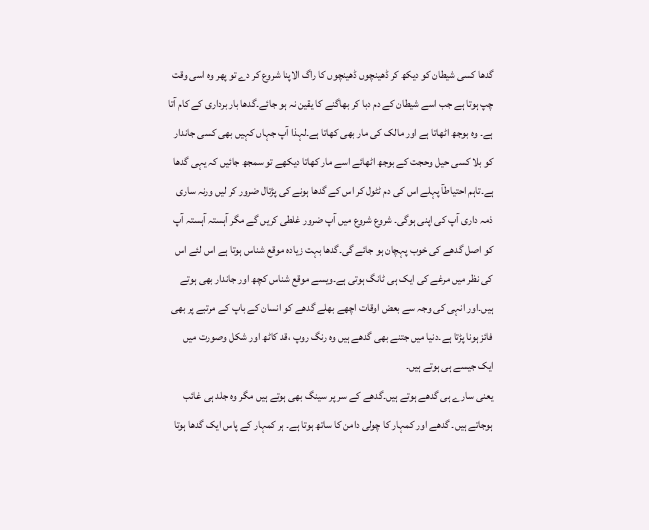گدھا کسی شیطان کو دیکھ کر ڈھینچوں ڈھینچوں کا راگ الاپنا شروع کر دے تو پھر وہ اسی وقت چپ ہوتا ہے جب اسے شیطان کے دم دبا کر بھاگنے کا یقین نہ ہو جائے۔گدھا بار برداری کے کام آتا ہے۔ وہ بوجھ اٹھاتا ہے اور مالک کی مار بھی کھاتا ہے۔لہذا آپ جہاں کہیں بھی کسی جاندار کو بلا کسی حیل وحجت کے بوجھ اٹھائے اسے مار کھاتا دیکھے تو سمجھ جائیں کہ یہی گدھا ہے۔تاہم احتیاطآ پہلے اس کی دم ٹٹول کر اس کے گدھا ہونے کی پڑتال ضرور کر لیں ورنہ ساری ذمہ داری آپ کی اپنی ہوگی۔ شروع شروع میں آپ ضرور غلطی کریں گے مگر آہستہ آہستہ آپ کو اصل گدھے کی خوب پہچان ہو جائے گی۔گدھا بہت زیادہ موقع شناس ہوتا ہے اس لئے اس کی نظر میں مرغے کی ایک ہی ٹانگ ہوتی ہے۔ویسے موقع شناس کچھ اور جاندار بھی ہوتے ہیں۔اور انہی کی وجہ سے بعض اوقات اچھے بھلے گدھے کو انسان کے باپ کے مرتبے پر بھی فائز ہونا پڑتا ہے۔دنیا میں جتنے بھی گدھے ہیں وہ رنگ روپ ،قد کاٹھ اور شکل وصورت میں ایک جیسے ہی ہوتے ہیں۔
یعنی سارے ہی گدھے ہوتے ہیں۔گدھے کے سر پر سینگ بھی ہوتے ہیں مگر وہ جلد ہی غائب ہوجاتے ہیں۔ گدھے اور کمہار کا چولی دامن کا ساتھ ہوتا ہے۔ ہر کمہار کے پاس ایک گدھا ہوتا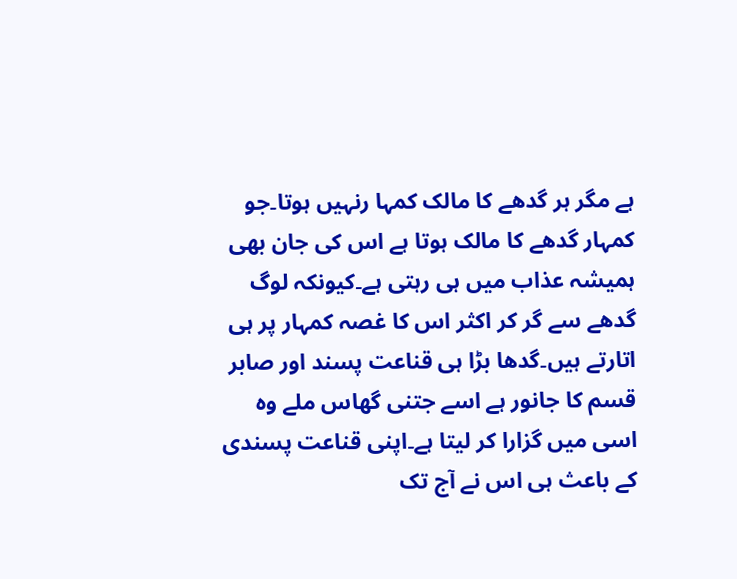ہے مگر ہر گدھے کا مالک کمہا رنہیں ہوتا۔جو کمہار گدھے کا مالک ہوتا ہے اس کی جان بھی ہمیشہ عذاب میں ہی رہتی ہے۔کیونکہ لوگ گدھے سے گر کر اکثر اس کا غصہ کمہار پر ہی اتارتے ہیں۔گدھا بڑا ہی قناعت پسند اور صابر قسم کا جانور ہے اسے جتنی گھاس ملے وہ اسی میں گزارا کر لیتا ہے۔اپنی قناعت پسندی کے باعث ہی اس نے آج تک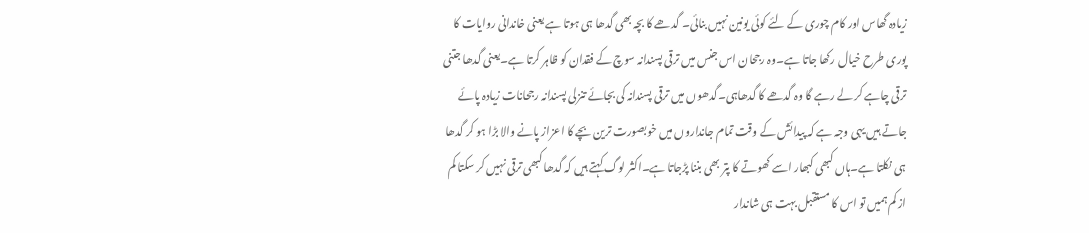زیادہ گھاس اور کام چوری کے لئے کوئی یونین نہیں بنائی۔ گدھے کا بچہ بھی گدھا ہی ہوتا ہے یعنی خاندانی روایات کا پوری طرح خیال رکھا جاتا ہے۔وہ رجحان اس جنس میں ترقی پسندانہ سوچ کے فقدان کو ظاہر کرتا ہے۔یعنی گدھا جتنی ترقی چاہے کر لے رہے گا وہ گدھے کا گدھاہی۔گدھوں میں ترقی پسندانہ کی بجائے تنزلی پسندانہ رجحانات زیادہ پائے جاتے ہیں یہی وجہ ہے کہ پیدائش کے وقت تمام جانداروں میں خوبصورت ترین بچے کا اعزاز پانے والا بڑا ہو کر گدھا ہی نکلتا ہے۔ہاں کبھی کبھار اسے کھوتے کا پتر بھی بننا پڑجاتا ہے۔اکثر لوگ کہتے ہیں کہ گدھا کبھی ترقی نہیں کر سکتا کم از کم ہمیں تو اس کا مستقبل بہت ہی شاندار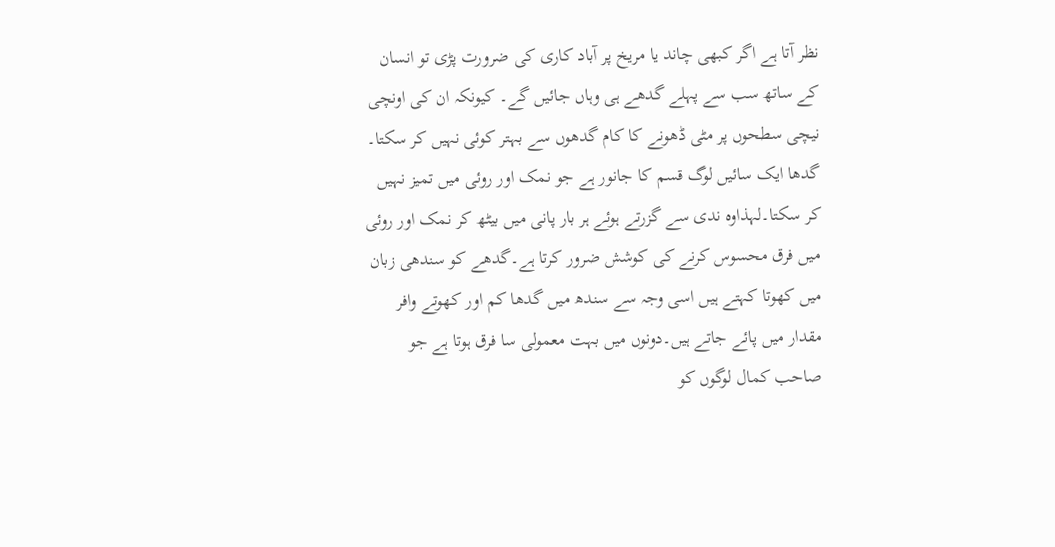نظر آتا ہے اگر کبھی چاند یا مریخ پر آباد کاری کی ضرورت پڑی تو انسان کے ساتھ سب سے پہلے گدھے ہی وہاں جائیں گے۔ کیونکہ ان کی اونچی نیچی سطحوں پر مٹی ڈھونے کا کام گدھوں سے بہتر کوئی نہیں کر سکتا۔ گدھا ایک سائیں لوگ قسم کا جانور ہے جو نمک اور روئی میں تمیز نہیں کر سکتا۔لہذاوہ ندی سے گزرتے ہوئے ہر بار پانی میں بیٹھ کر نمک اور روئی میں فرق محسوس کرنے کی کوشش ضرور کرتا ہے۔گدھے کو سندھی زبان میں کھوتا کہتے ہیں اسی وجہ سے سندھ میں گدھا کم اور کھوتے وافر مقدار میں پائے جاتے ہیں۔دونوں میں بہت معمولی سا فرق ہوتا ہے جو صاحب کمال لوگوں کو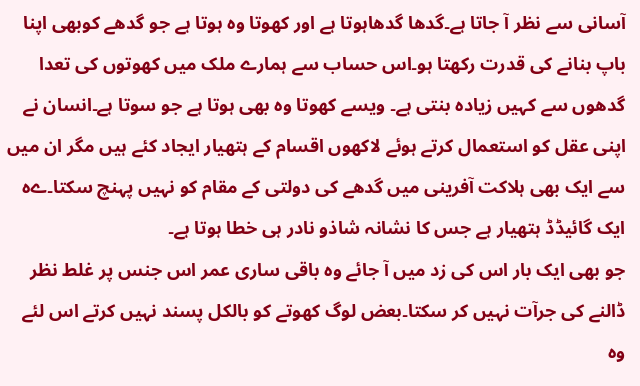آسانی سے نظر آ جاتا ہے۔گدھا گدھاہوتا ہے اور کھوتا وہ ہوتا ہے جو گدھے کوبھی اپنا باپ بنانے کی قدرت رکھتا ہو۔اس حساب سے ہمارے ملک میں کھوتوں کی تعدا گدھوں سے کہیں زیادہ بنتی ہے۔ ویسے کھوتا وہ بھی ہوتا ہے جو سوتا ہے۔انسان نے اپنی عقل کو استعمال کرتے ہوئے لاکھوں اقسام کے ہتھیار ایجاد کئے ہیں مگر ان میں سے ایک بھی ہلاکت آفرینی میں گدھے کی دولتی کے مقام کو نہیں پہنچ سکتا۔ےہ ایک گائیڈڈ ہتھیار ہے جس کا نشانہ شاذو نادر ہی خطا ہوتا ہے۔
جو بھی ایک بار اس کی زد میں آ جائے وہ باقی ساری عمر اس جنس پر غلط نظر ڈالنے کی جرآت نہیں کر سکتا۔بعض لوگ کھوتے کو بالکل پسند نہیں کرتے اس لئے وہ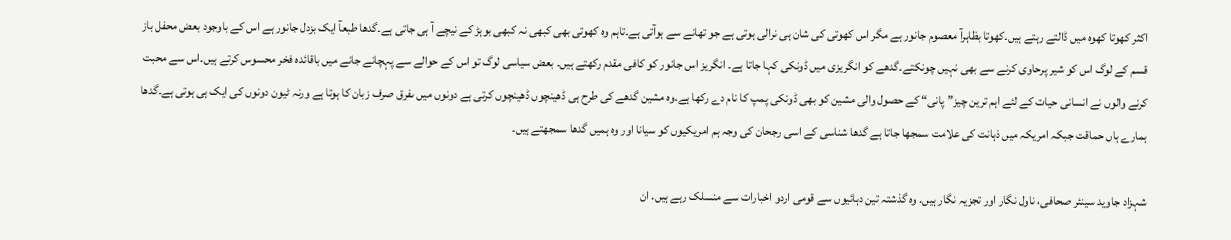اکثر کھوتا کھوہ میں ڈالتے رہتے ہیں۔کھوتا بظاہرآ معصوم جانور ہے مگر اس کھوتی کی شان ہی نرالی ہوتی ہے جو تھانے سے ہوآتی ہے۔تاہم وہ کھوتی بھی کبھی نہ کبھی بوہڑ کے نیچے آ ہی جاتی ہے۔گدھا طبعآ ایک بزدل جانور ہے اس کے باوجود بعض محفل باز قسم کے لوگ اس کو شیر پرحاوی کرنے سے بھی نہیں چونکتے۔گدھے کو انگریزی میں ڈونکی کہا جاتا ہے۔ انگریز اس جانور کو کافی مقدم رکھتے ہیں۔ بعض سیاسی لوگ تو اس کے حوالے سے پہچانے جانے میں باقائدہ فخر محسوس کرتے ہیں۔اس سے محبت کرنے والوں نے انسانی حیات کے لئے اہم ترین چیز”پانی“ کے حصول والی مشین کو بھی ڈونکی پمپ کا نام دے رکھا ہے۔وہ مشین گدھے کی طرح ہی ڈھینچوں ڈھینچوں کرتی ہے دونوں میں ںفرق صرف زبان کا ہوتا ہے ورنہ ٹیون دونوں کی ایک ہی ہوتی ہے۔گدھا ہمارے ہاں حماقت جبکہ امریکہ میں ذہانت کی علامت سمجھا جاتا ہے گدھا شناسی کے اسی رجحان کی وجہ ہم امریکیوں کو سیانا اور وہ ہمیں گدھا سمجھتے ہیں۔

شہزاد جاوید سینئر صحافی، ناول نگار اور تجزیہ نگار ہیں. وہ گذشتہ تین دہائیوں سے قومی اردو اخبارات سے منسلک رہے ہیں. ان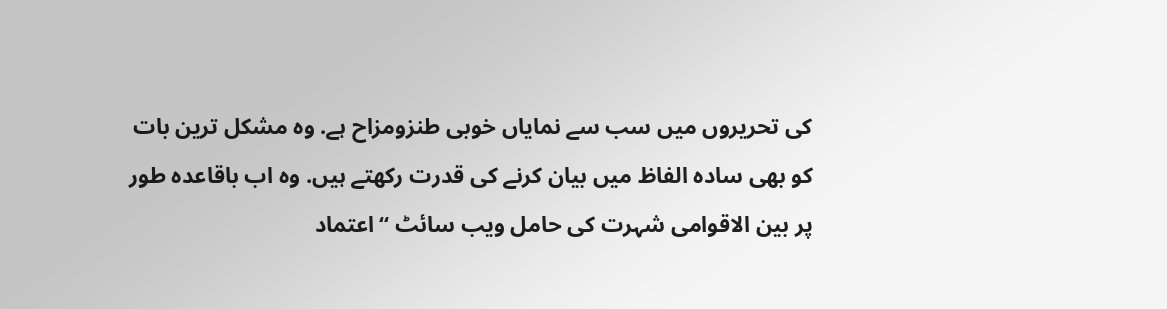کی تحریروں میں سب سے نمایاں خوبی طنزومزاح ہے. وہ مشکل ترین بات کو بھی سادہ الفاظ میں بیان کرنے کی قدرت رکھتے ہیں. وہ اب باقاعدہ طور پر بین الاقوامی شہرت کی حامل ویب سائٹ “اعتماد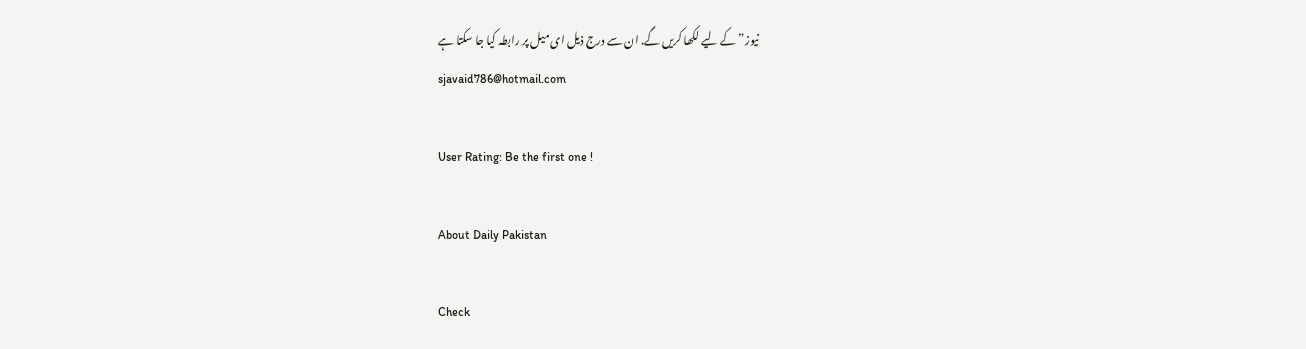نیوز” کے لیے لکھا کریں گے. ان سے درج ذیل ای میل پر رابطہ کیا جا سکتا ہے
sjavaid786@hotmail.com

User Rating: Be the first one !

About Daily Pakistan

Check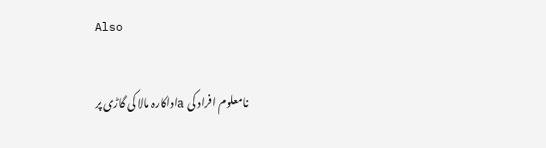Also

نامعلوم افراد کی aاداکارہ مالا کی گاڑی پر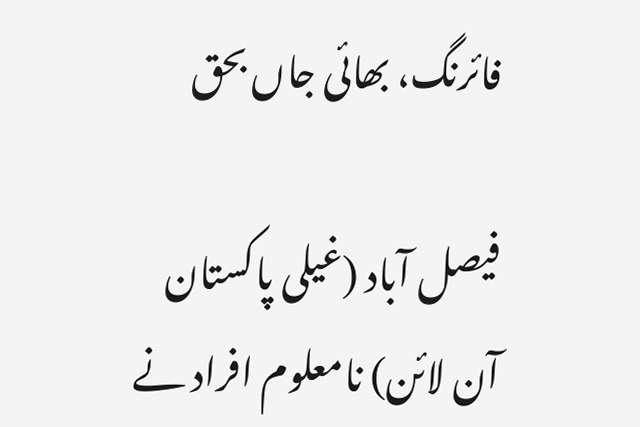فائرنگ، بھائی جاں بحق

فیصل آباد (غیلی پاکستان آن لائن) نامعلوم افراد نے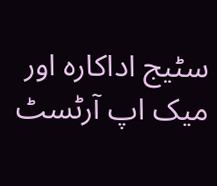سٹیج اداکارہ اور میک اپ آرٹسٹ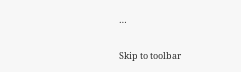…

Skip to toolbar